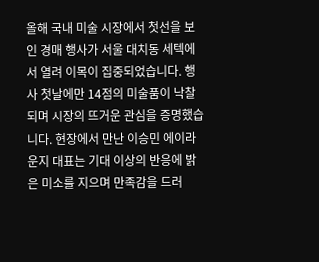올해 국내 미술 시장에서 첫선을 보인 경매 행사가 서울 대치동 세텍에서 열려 이목이 집중되었습니다. 행사 첫날에만 14점의 미술품이 낙찰되며 시장의 뜨거운 관심을 증명했습니다. 현장에서 만난 이승민 에이라운지 대표는 기대 이상의 반응에 밝은 미소를 지으며 만족감을 드러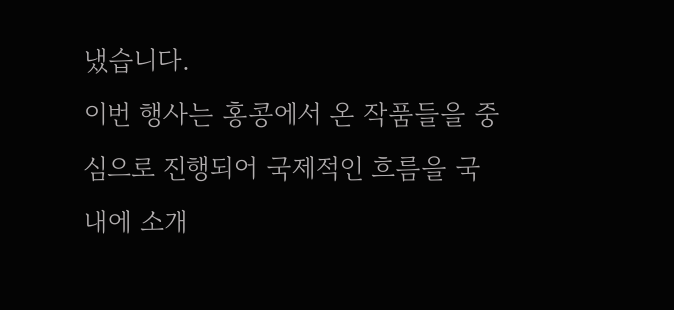냈습니다.
이번 행사는 홍콩에서 온 작품들을 중심으로 진행되어 국제적인 흐름을 국내에 소개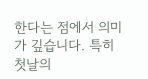한다는 점에서 의미가 깊습니다. 특히 첫날의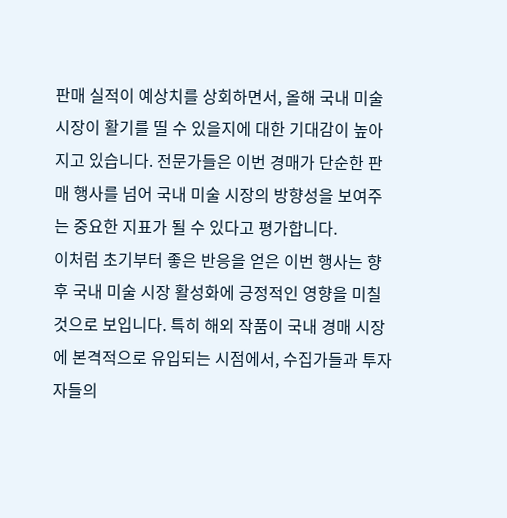판매 실적이 예상치를 상회하면서, 올해 국내 미술 시장이 활기를 띨 수 있을지에 대한 기대감이 높아지고 있습니다. 전문가들은 이번 경매가 단순한 판매 행사를 넘어 국내 미술 시장의 방향성을 보여주는 중요한 지표가 될 수 있다고 평가합니다.
이처럼 초기부터 좋은 반응을 얻은 이번 행사는 향후 국내 미술 시장 활성화에 긍정적인 영향을 미칠 것으로 보입니다. 특히 해외 작품이 국내 경매 시장에 본격적으로 유입되는 시점에서, 수집가들과 투자자들의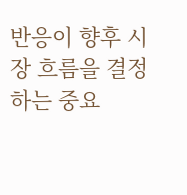반응이 향후 시장 흐름을 결정하는 중요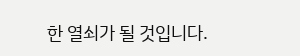한 열쇠가 될 것입니다.